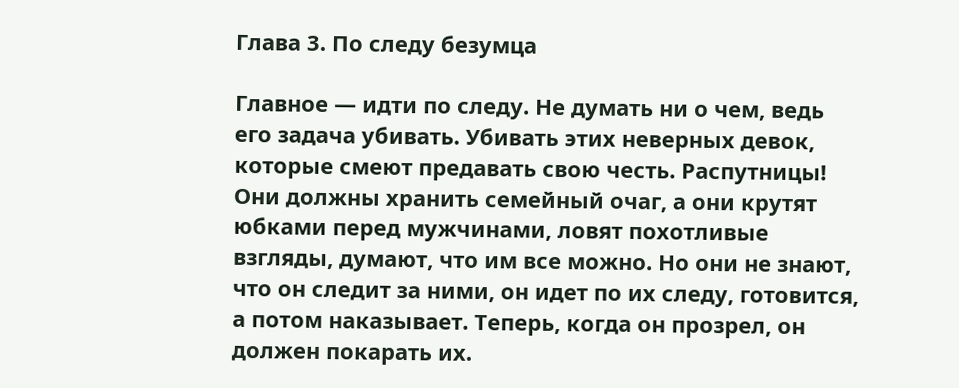Глава 3. По следу безумца

Главное — идти по следу. Не думать ни о чем, ведь его задача убивать. Убивать этих неверных девок, которые смеют предавать свою честь. Распутницы! Они должны хранить семейный очаг, а они крутят юбками перед мужчинами, ловят похотливые взгляды, думают, что им все можно. Но они не знают, что он следит за ними, он идет по их следу, готовится, а потом наказывает. Теперь, когда он прозрел, он должен покарать их.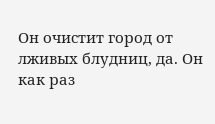Он очистит город от лживых блудниц, да. Он как раз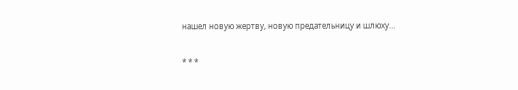нашел новую жертву, новую предательницу и шлюху…

* * *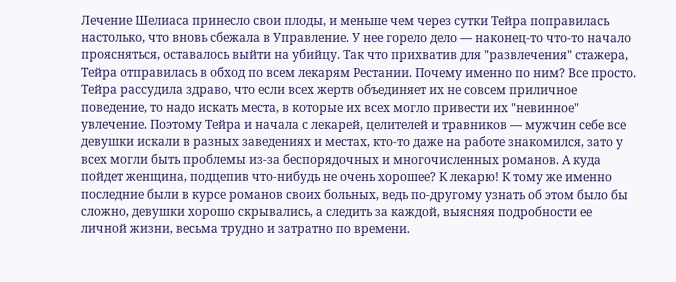Лечение Шелиаса принесло свои плоды, и меньше чем через сутки Тейра поправилась настолько, что вновь сбежала в Управление. У нее горело дело — наконец-то что-то начало проясняться, оставалось выйти на убийцу. Так что прихватив для "развлечения" стажера, Тейра отправилась в обход по всем лекарям Рестании. Почему именно по ним? Все просто. Тейра рассудила здраво, что если всех жертв объединяет их не совсем приличное поведение, то надо искать места, в которые их всех могло привести их "невинное" увлечение. Поэтому Тейра и начала с лекарей, целителей и травников — мужчин себе все девушки искали в разных заведениях и местах, кто-то даже на работе знакомился, зато у всех могли быть проблемы из-за беспорядочных и многочисленных романов. А куда пойдет женщина, подцепив что-нибудь не очень хорошее? К лекарю! К тому же именно последние были в курсе романов своих больных, ведь по-другому узнать об этом было бы сложно, девушки хорошо скрывались, а следить за каждой, выясняя подробности ее личной жизни, весьма трудно и затратно по времени.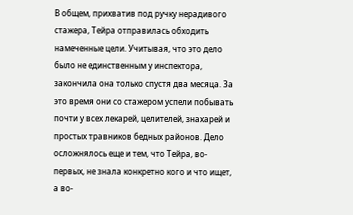В общем, прихватив под ручку нерадивого стажера, Тейра отправилась обходить намеченные цели. Учитывая, что это дело было не единственным у инспектора, закончила она только спустя два месяца. За это время они со стажером успели побывать почти у всех лекарей, целителей, знахарей и простых травников бедных районов. Дело осложнялось еще и тем, что Тейра, во-первых, не знала конкретно кого и что ищет, а во-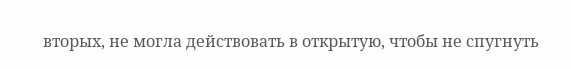вторых, не могла действовать в открытую, чтобы не спугнуть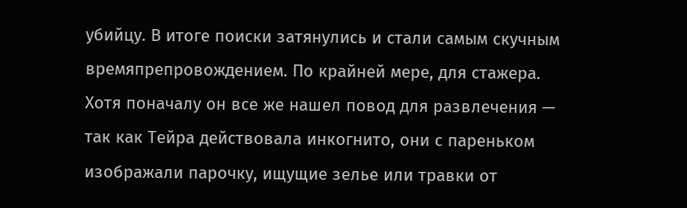убийцу. В итоге поиски затянулись и стали самым скучным времяпрепровождением. По крайней мере, для стажера. Хотя поначалу он все же нашел повод для развлечения — так как Тейра действовала инкогнито, они с пареньком изображали парочку, ищущие зелье или травки от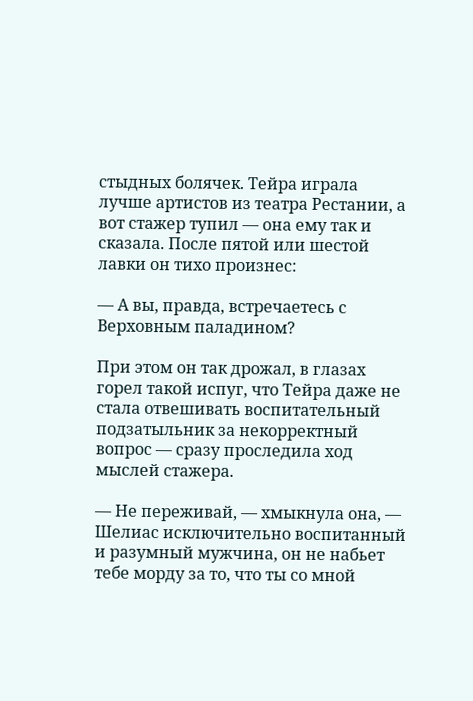стыдных болячек. Тейра играла лучше артистов из театра Рестании, а вот стажер тупил — она ему так и сказала. После пятой или шестой лавки он тихо произнес:

— А вы, правда, встречаетесь с Верховным паладином?

При этом он так дрожал, в глазах горел такой испуг, что Тейра даже не стала отвешивать воспитательный подзатыльник за некорректный вопрос — сразу проследила ход мыслей стажера.

— Не переживай, — хмыкнула она, — Шелиас исключительно воспитанный и разумный мужчина, он не набьет тебе морду за то, что ты со мной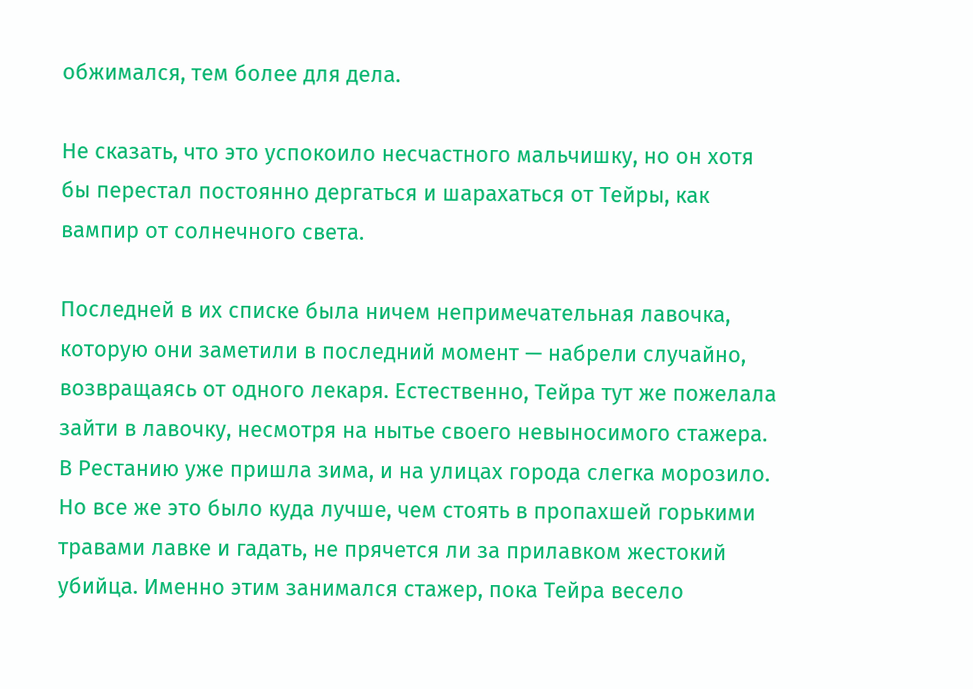обжимался, тем более для дела.

Не сказать, что это успокоило несчастного мальчишку, но он хотя бы перестал постоянно дергаться и шарахаться от Тейры, как вампир от солнечного света.

Последней в их списке была ничем непримечательная лавочка, которую они заметили в последний момент — набрели случайно, возвращаясь от одного лекаря. Естественно, Тейра тут же пожелала зайти в лавочку, несмотря на нытье своего невыносимого стажера. В Рестанию уже пришла зима, и на улицах города слегка морозило. Но все же это было куда лучше, чем стоять в пропахшей горькими травами лавке и гадать, не прячется ли за прилавком жестокий убийца. Именно этим занимался стажер, пока Тейра весело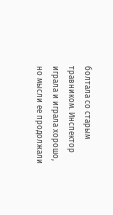болтала со старым травником. Инспектор играла и играла хорошо, но мысли ее продолжали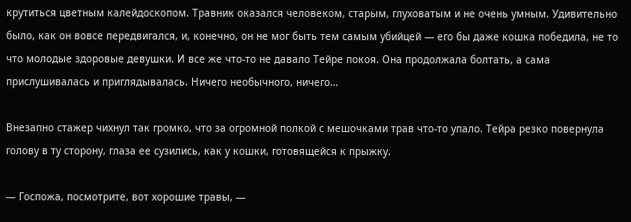крутиться цветным калейдоскопом. Травник оказался человеком, старым, глуховатым и не очень умным. Удивительно было, как он вовсе передвигался, и, конечно, он не мог быть тем самым убийцей — его бы даже кошка победила, не то что молодые здоровые девушки. И все же что-то не давало Тейре покоя. Она продолжала болтать, а сама прислушивалась и приглядывалась. Ничего необычного, ничего…

Внезапно стажер чихнул так громко, что за огромной полкой с мешочками трав что-то упало. Тейра резко повернула голову в ту сторону, глаза ее сузились, как у кошки, готовящейся к прыжку.

— Госпожа, посмотрите, вот хорошие травы, —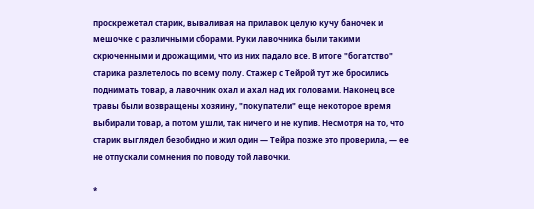проскрежетал старик, вываливая на прилавок целую кучу баночек и мешочке с различными сборами. Руки лавочника были такими скрюченными и дрожащими, что из них падало все. В итоге "богатство" старика разлетелось по всему полу. Стажер с Тейрой тут же бросились поднимать товар, а лавочник охал и ахал над их головами. Наконец все травы были возвращены хозяину, "покупатели" еще некоторое время выбирали товар, а потом ушли, так ничего и не купив. Несмотря на то, что старик выглядел безобидно и жил один — Тейра позже это проверила, — ее не отпускали сомнения по поводу той лавочки.

*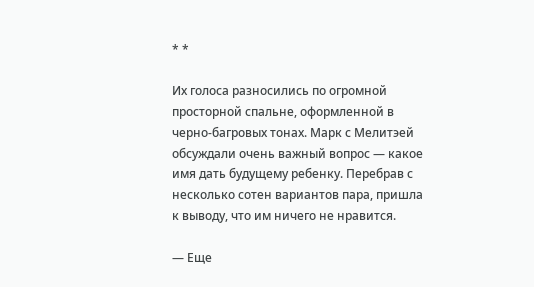* *

Их голоса разносились по огромной просторной спальне, оформленной в черно-багровых тонах. Марк с Мелитэей обсуждали очень важный вопрос — какое имя дать будущему ребенку. Перебрав с несколько сотен вариантов пара, пришла к выводу, что им ничего не нравится.

— Еще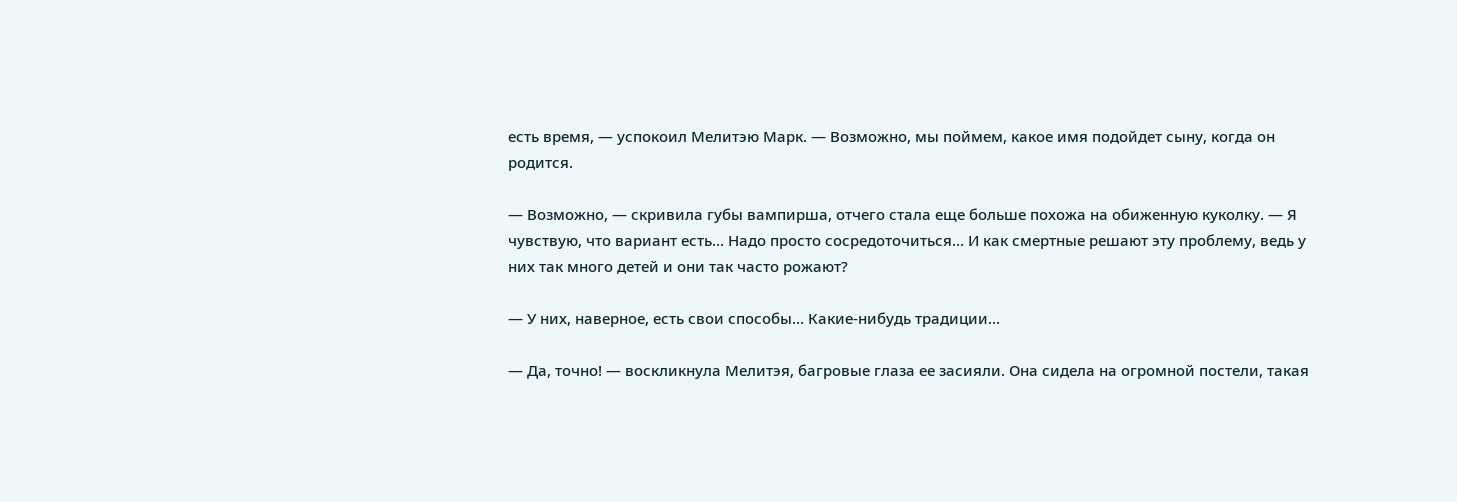есть время, — успокоил Мелитэю Марк. — Возможно, мы поймем, какое имя подойдет сыну, когда он родится.

— Возможно, — скривила губы вампирша, отчего стала еще больше похожа на обиженную куколку. — Я чувствую, что вариант есть… Надо просто сосредоточиться… И как смертные решают эту проблему, ведь у них так много детей и они так часто рожают?

— У них, наверное, есть свои способы… Какие-нибудь традиции…

— Да, точно! — воскликнула Мелитэя, багровые глаза ее засияли. Она сидела на огромной постели, такая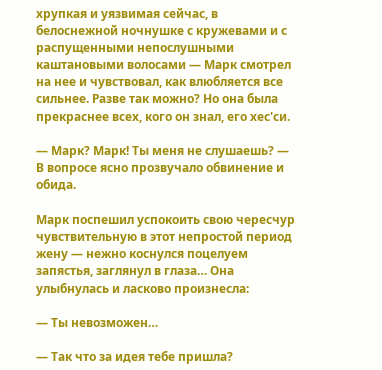хрупкая и уязвимая сейчас, в белоснежной ночнушке с кружевами и с распущенными непослушными каштановыми волосами — Марк смотрел на нее и чувствовал, как влюбляется все сильнее. Разве так можно? Но она была прекраснее всех, кого он знал, его хес'си.

— Марк? Марк! Ты меня не слушаешь? — В вопросе ясно прозвучало обвинение и обида.

Марк поспешил успокоить свою чересчур чувствительную в этот непростой период жену — нежно коснулся поцелуем запястья, заглянул в глаза… Она улыбнулась и ласково произнесла:

— Ты невозможен…

— Так что за идея тебе пришла?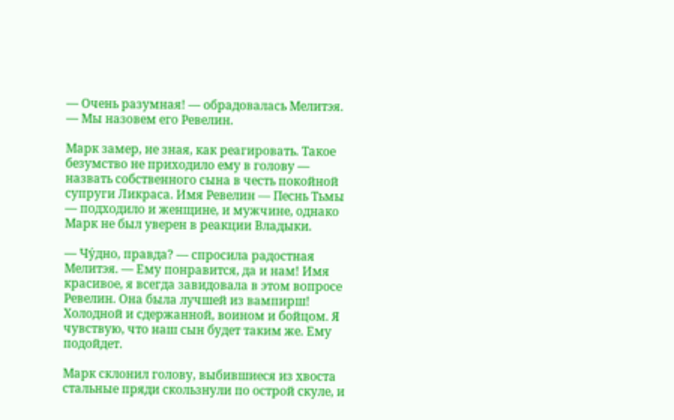— Очень разумная! — обрадовалась Мелитэя. — Мы назовем его Ревелин.

Марк замер, не зная, как реагировать. Такое безумство не приходило ему в голову — назвать собственного сына в честь покойной супруги Ликраса. Имя Ревелин — Песнь Тьмы — подходило и женщине, и мужчине, однако Марк не был уверен в реакции Владыки.

— Чу́дно, правда? — спросила радостная Мелитэя. — Ему понравится, да и нам! Имя красивое, я всегда завидовала в этом вопросе Ревелин. Она была лучшей из вампирш! Холодной и сдержанной, воином и бойцом. Я чувствую, что наш сын будет таким же. Ему подойдет.

Марк склонил голову, выбившиеся из хвоста стальные пряди скользнули по острой скуле, и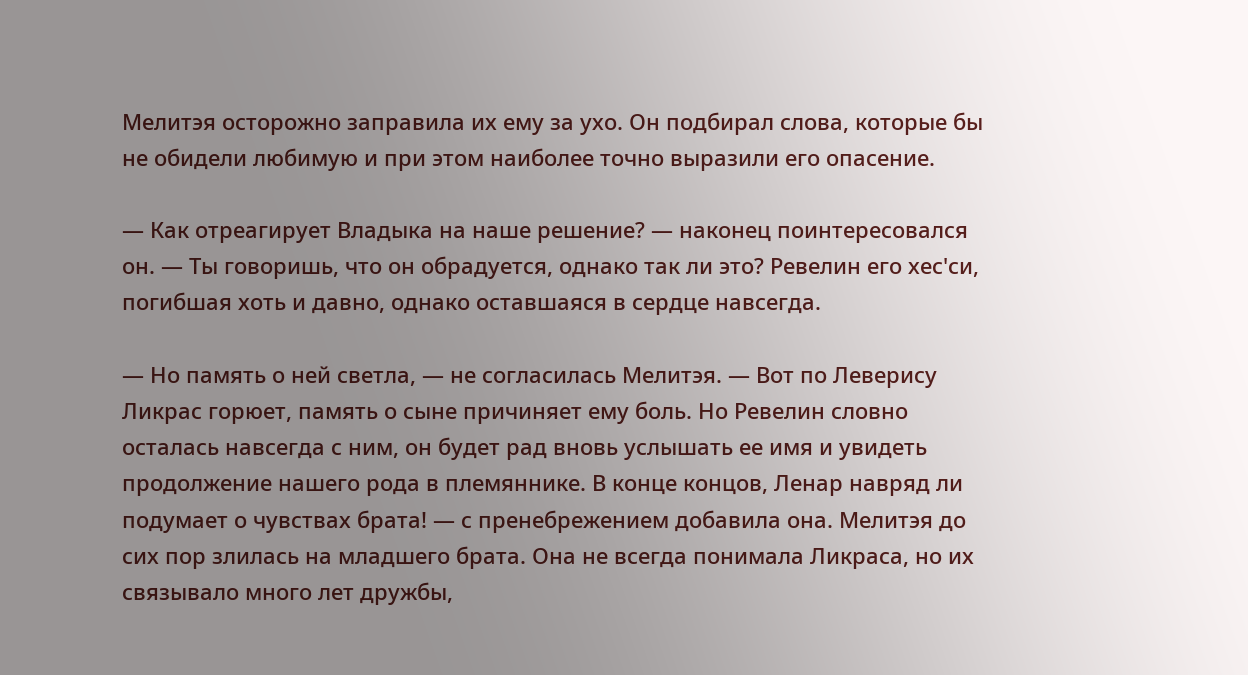Мелитэя осторожно заправила их ему за ухо. Он подбирал слова, которые бы не обидели любимую и при этом наиболее точно выразили его опасение.

— Как отреагирует Владыка на наше решение? — наконец поинтересовался он. — Ты говоришь, что он обрадуется, однако так ли это? Ревелин его хес'си, погибшая хоть и давно, однако оставшаяся в сердце навсегда.

— Но память о ней светла, — не согласилась Мелитэя. — Вот по Леверису Ликрас горюет, память о сыне причиняет ему боль. Но Ревелин словно осталась навсегда с ним, он будет рад вновь услышать ее имя и увидеть продолжение нашего рода в племяннике. В конце концов, Ленар навряд ли подумает о чувствах брата! — с пренебрежением добавила она. Мелитэя до сих пор злилась на младшего брата. Она не всегда понимала Ликраса, но их связывало много лет дружбы,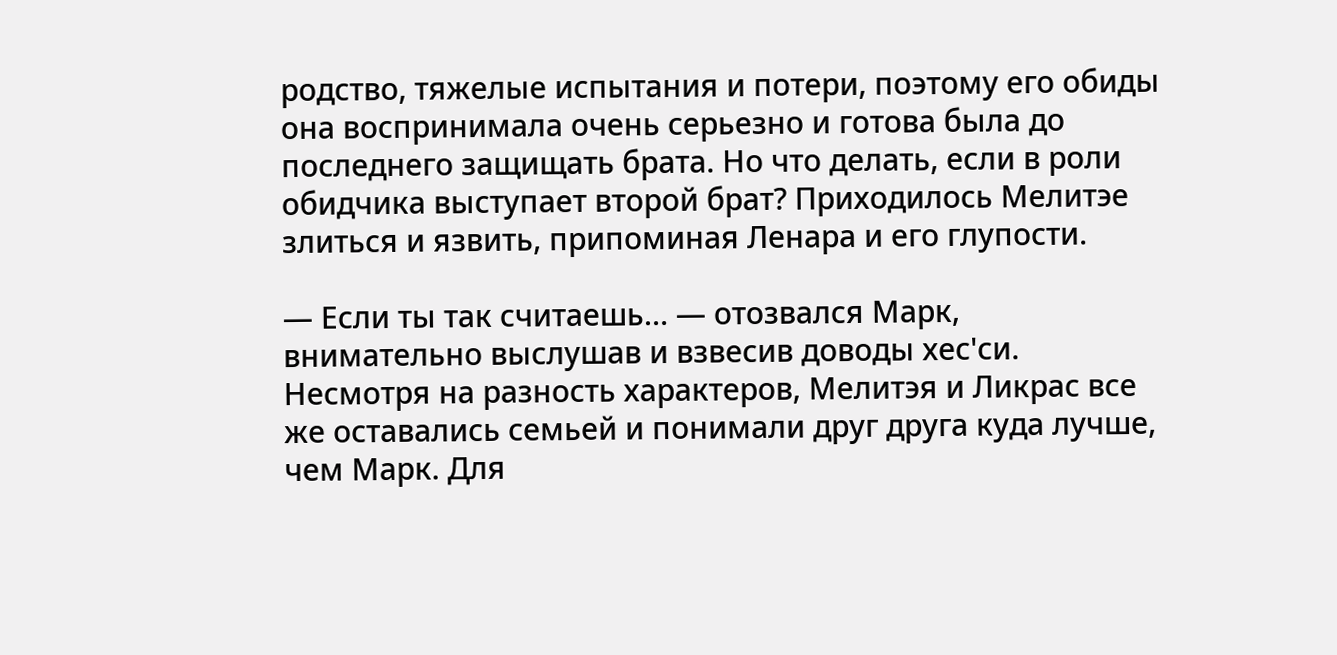родство, тяжелые испытания и потери, поэтому его обиды она воспринимала очень серьезно и готова была до последнего защищать брата. Но что делать, если в роли обидчика выступает второй брат? Приходилось Мелитэе злиться и язвить, припоминая Ленара и его глупости.

— Если ты так считаешь… — отозвался Марк, внимательно выслушав и взвесив доводы хес'си. Несмотря на разность характеров, Мелитэя и Ликрас все же оставались семьей и понимали друг друга куда лучше, чем Марк. Для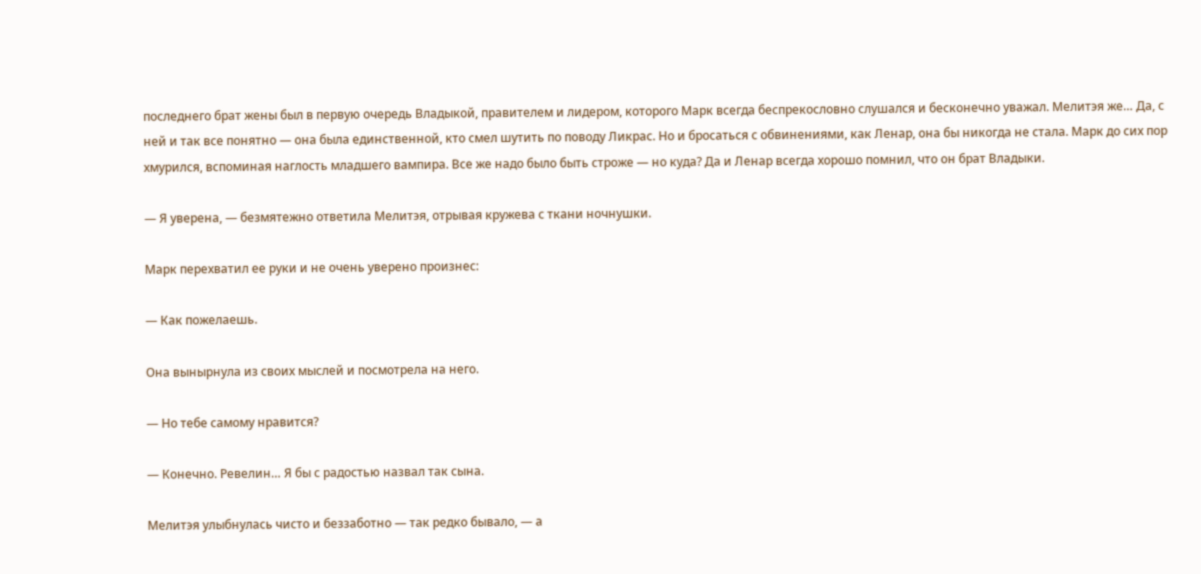последнего брат жены был в первую очередь Владыкой, правителем и лидером, которого Марк всегда беспрекословно слушался и бесконечно уважал. Мелитэя же… Да, с ней и так все понятно — она была единственной, кто смел шутить по поводу Ликрас. Но и бросаться с обвинениями, как Ленар, она бы никогда не стала. Марк до сих пор хмурился, вспоминая наглость младшего вампира. Все же надо было быть строже — но куда? Да и Ленар всегда хорошо помнил, что он брат Владыки.

— Я уверена, — безмятежно ответила Мелитэя, отрывая кружева с ткани ночнушки.

Марк перехватил ее руки и не очень уверено произнес:

— Как пожелаешь.

Она вынырнула из своих мыслей и посмотрела на него.

— Но тебе самому нравится?

— Конечно. Ревелин… Я бы с радостью назвал так сына.

Мелитэя улыбнулась чисто и беззаботно — так редко бывало, — а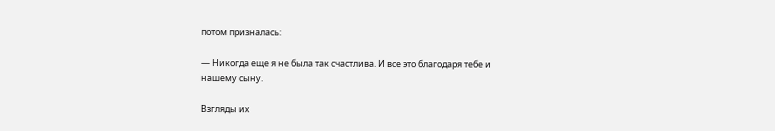потом призналась:

— Никогда еще я не была так счастлива. И все это благодаря тебе и нашему сыну.

Взгляды их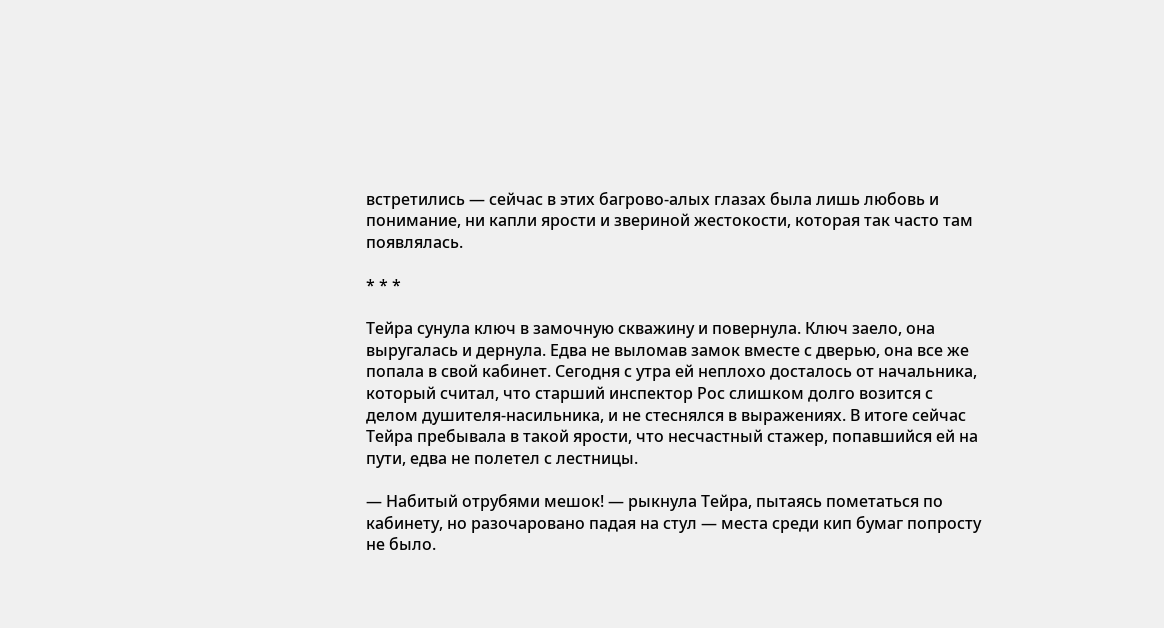встретились — сейчас в этих багрово-алых глазах была лишь любовь и понимание, ни капли ярости и звериной жестокости, которая так часто там появлялась.

* * *

Тейра сунула ключ в замочную скважину и повернула. Ключ заело, она выругалась и дернула. Едва не выломав замок вместе с дверью, она все же попала в свой кабинет. Сегодня с утра ей неплохо досталось от начальника, который считал, что старший инспектор Рос слишком долго возится с делом душителя-насильника, и не стеснялся в выражениях. В итоге сейчас Тейра пребывала в такой ярости, что несчастный стажер, попавшийся ей на пути, едва не полетел с лестницы.

— Набитый отрубями мешок! — рыкнула Тейра, пытаясь пометаться по кабинету, но разочаровано падая на стул — места среди кип бумаг попросту не было.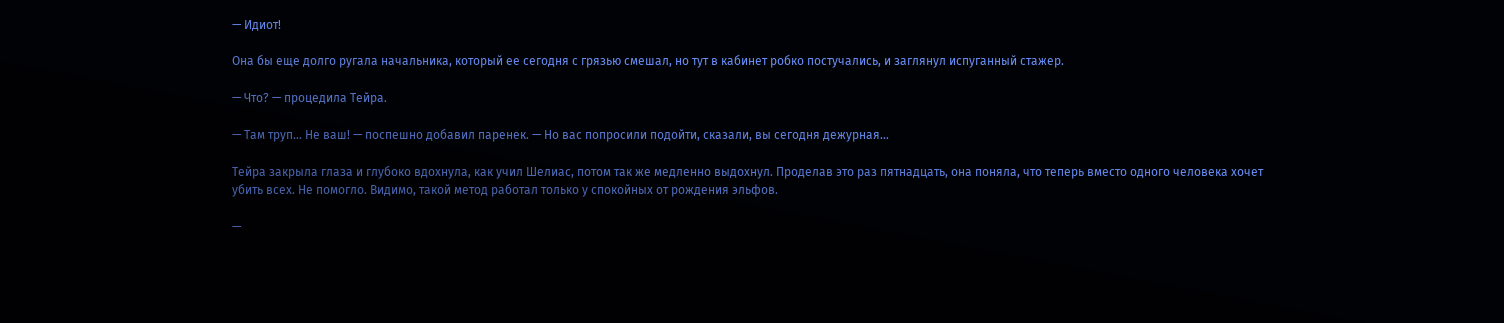— Идиот!

Она бы еще долго ругала начальника, который ее сегодня с грязью смешал, но тут в кабинет робко постучались, и заглянул испуганный стажер.

— Что? — процедила Тейра.

— Там труп… Не ваш! — поспешно добавил паренек. — Но вас попросили подойти, сказали, вы сегодня дежурная…

Тейра закрыла глаза и глубоко вдохнула, как учил Шелиас, потом так же медленно выдохнул. Проделав это раз пятнадцать, она поняла, что теперь вместо одного человека хочет убить всех. Не помогло. Видимо, такой метод работал только у спокойных от рождения эльфов.

—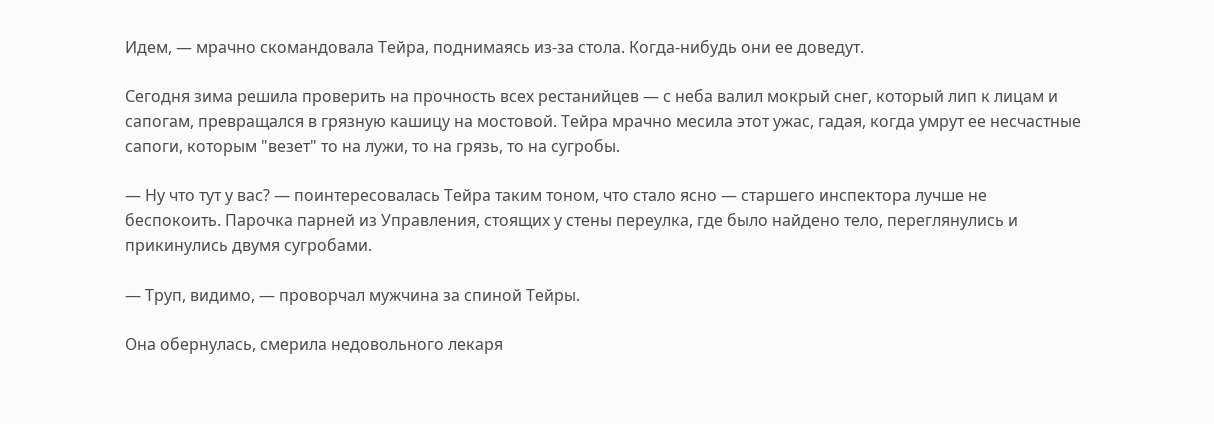Идем, — мрачно скомандовала Тейра, поднимаясь из-за стола. Когда-нибудь они ее доведут.

Сегодня зима решила проверить на прочность всех рестанийцев — с неба валил мокрый снег, который лип к лицам и сапогам, превращался в грязную кашицу на мостовой. Тейра мрачно месила этот ужас, гадая, когда умрут ее несчастные сапоги, которым "везет" то на лужи, то на грязь, то на сугробы.

— Ну что тут у вас? — поинтересовалась Тейра таким тоном, что стало ясно — старшего инспектора лучше не беспокоить. Парочка парней из Управления, стоящих у стены переулка, где было найдено тело, переглянулись и прикинулись двумя сугробами.

— Труп, видимо, — проворчал мужчина за спиной Тейры.

Она обернулась, смерила недовольного лекаря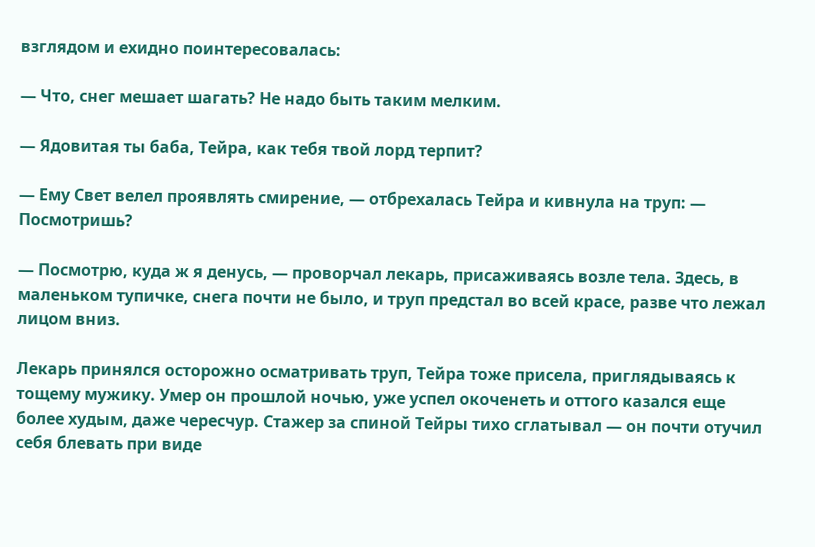взглядом и ехидно поинтересовалась:

— Что, снег мешает шагать? Не надо быть таким мелким.

— Ядовитая ты баба, Тейра, как тебя твой лорд терпит?

— Ему Свет велел проявлять смирение, — отбрехалась Тейра и кивнула на труп: — Посмотришь?

— Посмотрю, куда ж я денусь, — проворчал лекарь, присаживаясь возле тела. Здесь, в маленьком тупичке, снега почти не было, и труп предстал во всей красе, разве что лежал лицом вниз.

Лекарь принялся осторожно осматривать труп, Тейра тоже присела, приглядываясь к тощему мужику. Умер он прошлой ночью, уже успел окоченеть и оттого казался еще более худым, даже чересчур. Стажер за спиной Тейры тихо сглатывал — он почти отучил себя блевать при виде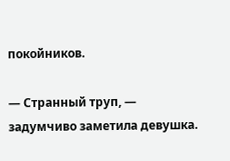покойников.

— Странный труп, — задумчиво заметила девушка.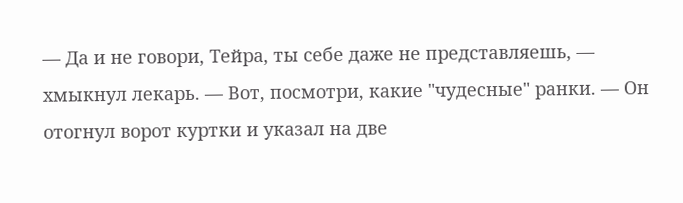— Да и не говори, Тейра, ты себе даже не представляешь, — хмыкнул лекарь. — Вот, посмотри, какие "чудесные" ранки. — Он отогнул ворот куртки и указал на две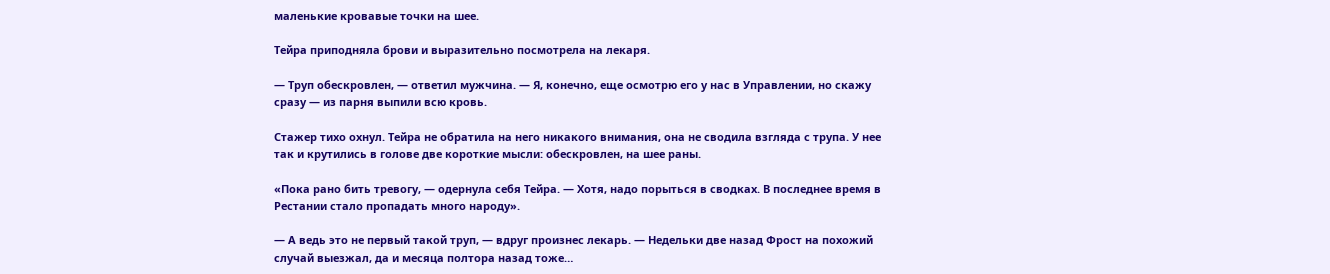маленькие кровавые точки на шее.

Тейра приподняла брови и выразительно посмотрела на лекаря.

— Труп обескровлен, — ответил мужчина. — Я, конечно, еще осмотрю его у нас в Управлении, но скажу сразу — из парня выпили всю кровь.

Стажер тихо охнул. Тейра не обратила на него никакого внимания, она не сводила взгляда с трупа. У нее так и крутились в голове две короткие мысли: обескровлен, на шее раны.

«Пока рано бить тревогу, — одернула себя Тейра. — Хотя, надо порыться в сводках. В последнее время в Рестании стало пропадать много народу».

— А ведь это не первый такой труп, — вдруг произнес лекарь. — Недельки две назад Фрост на похожий случай выезжал, да и месяца полтора назад тоже…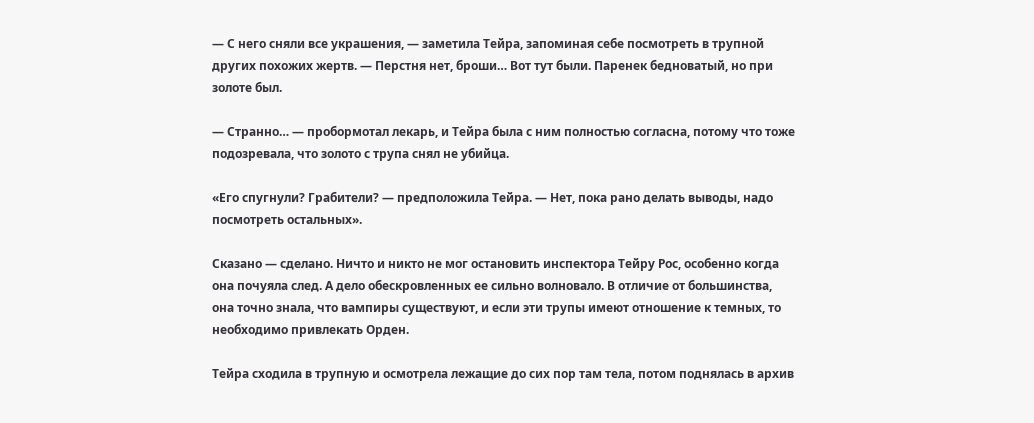— С него сняли все украшения, — заметила Тейра, запоминая себе посмотреть в трупной других похожих жертв. — Перстня нет, броши… Вот тут были. Паренек бедноватый, но при золоте был.

— Странно… — пробормотал лекарь, и Тейра была с ним полностью согласна, потому что тоже подозревала, что золото с трупа снял не убийца.

«Его спугнули? Грабители? — предположила Тейра. — Нет, пока рано делать выводы, надо посмотреть остальных».

Сказано — сделано. Ничто и никто не мог остановить инспектора Тейру Рос, особенно когда она почуяла след. А дело обескровленных ее сильно волновало. В отличие от большинства, она точно знала, что вампиры существуют, и если эти трупы имеют отношение к темных, то необходимо привлекать Орден.

Тейра сходила в трупную и осмотрела лежащие до сих пор там тела, потом поднялась в архив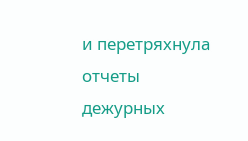и перетряхнула отчеты дежурных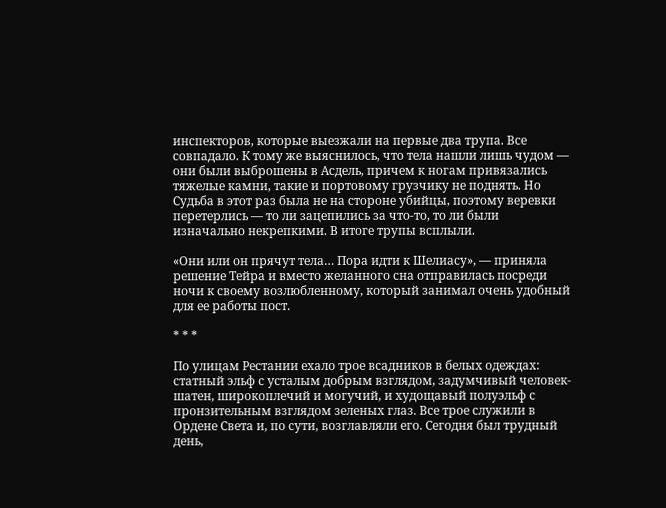инспекторов, которые выезжали на первые два трупа. Все совпадало. К тому же выяснилось, что тела нашли лишь чудом — они были выброшены в Асдель, причем к ногам привязались тяжелые камни, такие и портовому грузчику не поднять. Но Судьба в этот раз была не на стороне убийцы, поэтому веревки перетерлись — то ли зацепились за что-то, то ли были изначально некрепкими. В итоге трупы всплыли.

«Они или он прячут тела… Пора идти к Шелиасу», — приняла решение Тейра и вместо желанного сна отправилась посреди ночи к своему возлюбленному, который занимал очень удобный для ее работы пост.

* * *

По улицам Рестании ехало трое всадников в белых одеждах: статный эльф с усталым добрым взглядом, задумчивый человек-шатен, широкоплечий и могучий, и худощавый полуэльф с пронзительным взглядом зеленых глаз. Все трое служили в Ордене Света и, по сути, возглавляли его. Сегодня был трудный день,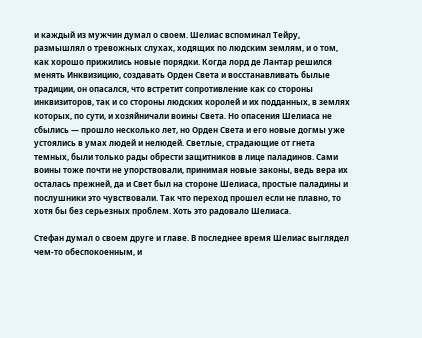и каждый из мужчин думал о своем. Шелиас вспоминал Тейру, размышлял о тревожных слухах, ходящих по людским землям, и о том, как хорошо прижились новые порядки. Когда лорд де Лантар решился менять Инквизицию, создавать Орден Света и восстанавливать былые традиции, он опасался, что встретит сопротивление как со стороны инквизиторов, так и со стороны людских королей и их подданных, в землях которых, по сути, и хозяйничали воины Света. Но опасения Шелиаса не сбылись — прошло несколько лет, но Орден Света и его новые догмы уже устоялись в умах людей и нелюдей. Светлые, страдающие от гнета темных, были только рады обрести защитников в лице паладинов. Сами воины тоже почти не упорствовали, принимая новые законы, ведь вера их осталась прежней, да и Свет был на стороне Шелиаса, простые паладины и послушники это чувствовали. Так что переход прошел если не плавно, то хотя бы без серьезных проблем. Хоть это радовало Шелиаса.

Стефан думал о своем друге и главе. В последнее время Шелиас выглядел чем-то обеспокоенным, и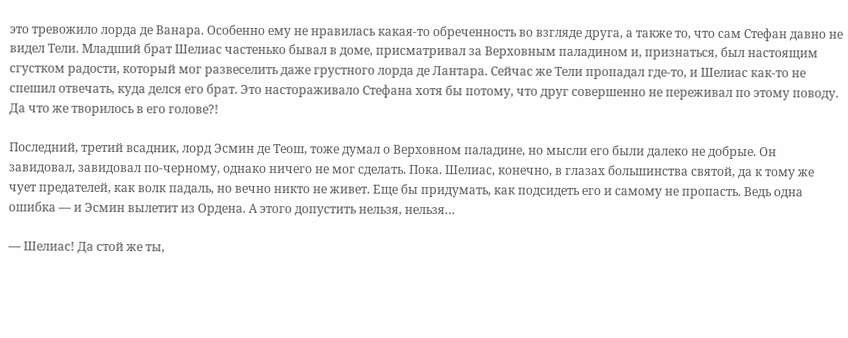это тревожило лорда де Ванара. Особенно ему не нравилась какая-то обреченность во взгляде друга, а также то, что сам Стефан давно не видел Тели. Младший брат Шелиас частенько бывал в доме, присматривал за Верховным паладином и, признаться, был настоящим сгустком радости, который мог развеселить даже грустного лорда де Лантара. Сейчас же Тели пропадал где-то, и Шелиас как-то не спешил отвечать, куда делся его брат. Это настораживало Стефана хотя бы потому, что друг совершенно не переживал по этому поводу. Да что же творилось в его голове?!

Последний, третий всадник, лорд Эсмин де Теош, тоже думал о Верховном паладине, но мысли его были далеко не добрые. Он завидовал, завидовал по-черному, однако ничего не мог сделать. Пока. Шелиас, конечно, в глазах большинства святой, да к тому же чует предателей, как волк падаль, но вечно никто не живет. Еще бы придумать, как подсидеть его и самому не пропасть. Ведь одна ошибка — и Эсмин вылетит из Ордена. А этого допустить нельзя, нельзя…

— Шелиас! Да стой же ты,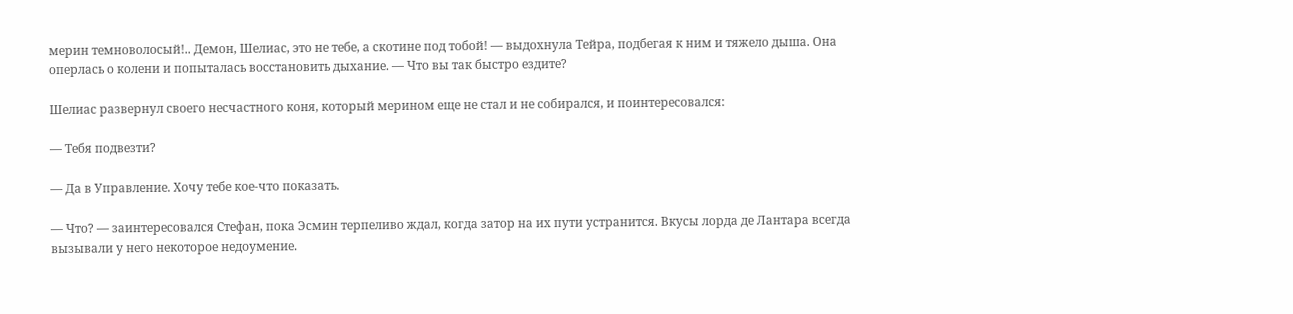мерин темноволосый!.. Демон, Шелиас, это не тебе, а скотине под тобой! — выдохнула Тейра, подбегая к ним и тяжело дыша. Она оперлась о колени и попыталась восстановить дыхание. — Что вы так быстро ездите?

Шелиас развернул своего несчастного коня, который мерином еще не стал и не собирался, и поинтересовался:

— Тебя подвезти?

— Да в Управление. Хочу тебе кое-что показать.

— Что? — заинтересовался Стефан, пока Эсмин терпеливо ждал, когда затор на их пути устранится. Вкусы лорда де Лантара всегда вызывали у него некоторое недоумение.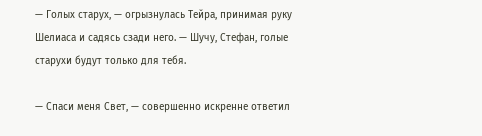— Голых старух, — огрызнулась Тейра, принимая руку Шелиаса и садясь сзади него. — Шучу, Стефан, голые старухи будут только для тебя.

— Спаси меня Свет, — совершенно искренне ответил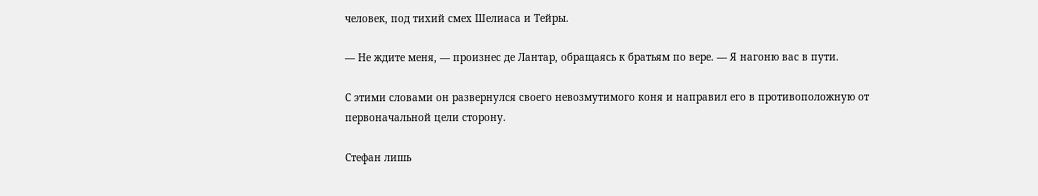человек, под тихий смех Шелиаса и Тейры.

— Не ждите меня, — произнес де Лантар, обращаясь к братьям по вере. — Я нагоню вас в пути.

С этими словами он развернулся своего невозмутимого коня и направил его в противоположную от первоначальной цели сторону.

Стефан лишь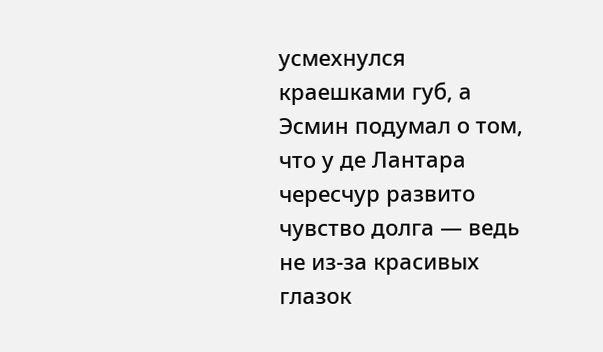усмехнулся краешками губ, а Эсмин подумал о том, что у де Лантара чересчур развито чувство долга — ведь не из-за красивых глазок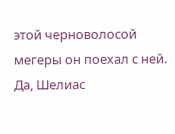этой черноволосой мегеры он поехал с ней. Да, Шелиас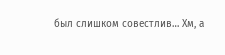был слишком совестлив… Хм, а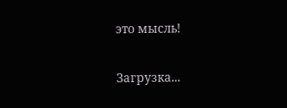это мысль!

Загрузка...